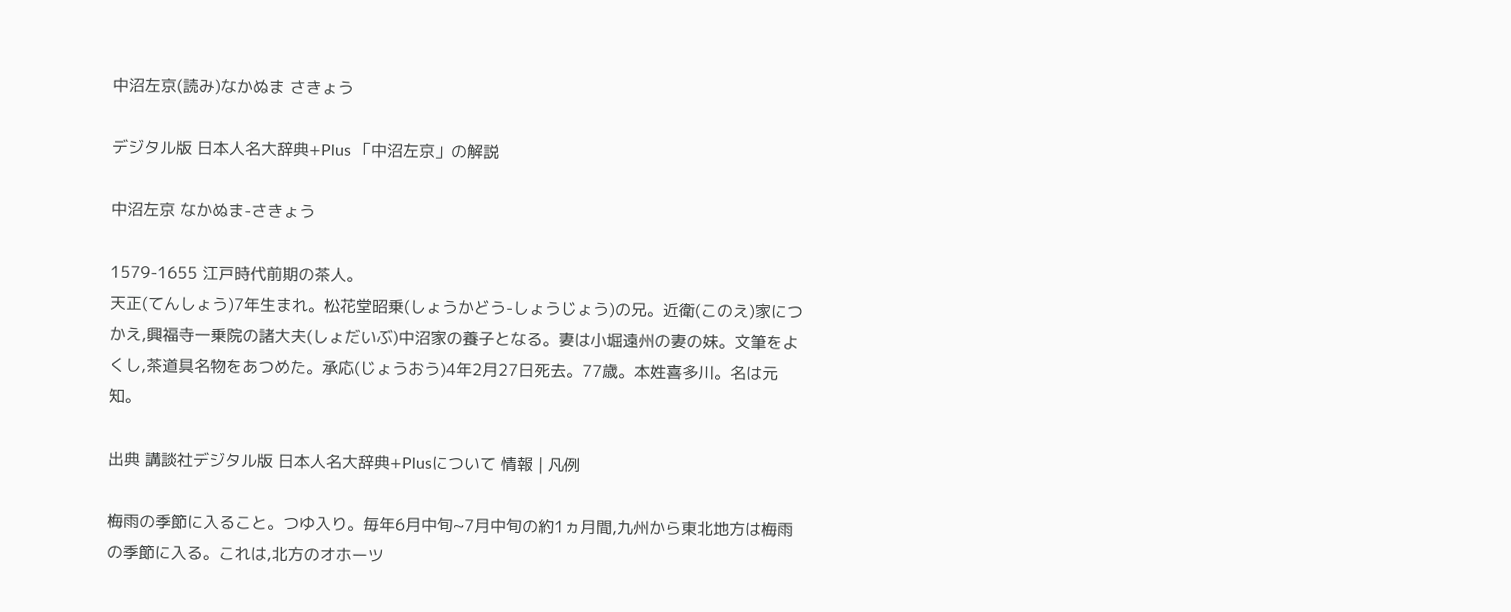中沼左京(読み)なかぬま さきょう

デジタル版 日本人名大辞典+Plus 「中沼左京」の解説

中沼左京 なかぬま-さきょう

1579-1655 江戸時代前期の茶人。
天正(てんしょう)7年生まれ。松花堂昭乗(しょうかどう-しょうじょう)の兄。近衛(このえ)家につかえ,興福寺一乗院の諸大夫(しょだいぶ)中沼家の養子となる。妻は小堀遠州の妻の妹。文筆をよくし,茶道具名物をあつめた。承応(じょうおう)4年2月27日死去。77歳。本姓喜多川。名は元知。

出典 講談社デジタル版 日本人名大辞典+Plusについて 情報 | 凡例

梅雨の季節に入ること。つゆ入り。毎年6月中旬~7月中旬の約1ヵ月間,九州から東北地方は梅雨の季節に入る。これは,北方のオホーツ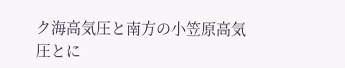ク海高気圧と南方の小笠原高気圧とに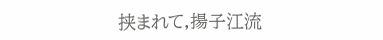挟まれて,揚子江流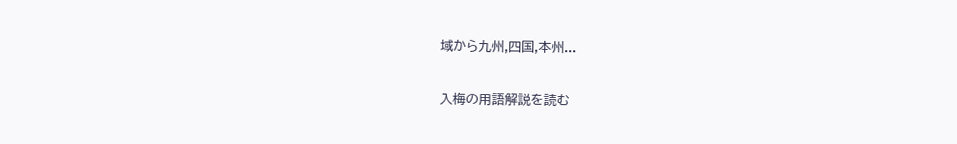域から九州,四国,本州...

入梅の用語解説を読む